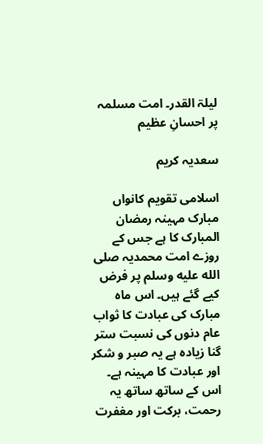لیلۃ القدر۔ امت مسلمہ پر احسانِ عظیم

سعدیہ کریم

اسلامی تقویم کانواں مبارک مہینہ رمضان المبارک کا ہے جس کے روزے امت محمدیہ صلى الله عليه وسلم پر فرض کیے گئے ہیں۔ اس ماہ مبارک کی عبادت کا ثواب عام دنوں کی نسبت ستر گنا زیادہ ہے یہ صبر و شکر اور عبادت کا مہینہ ہے۔ اس کے ساتھ ساتھ یہ رحمت، برکت اور مغفرت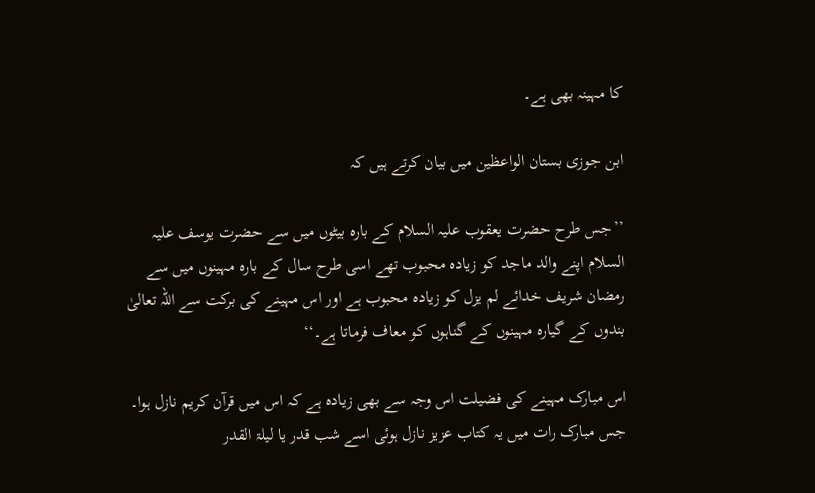کا مہینہ بھی ہے۔

ابن جوزی بستان الواعظین میں بیان کرتے ہیں کہ

’’جس طرح حضرت یعقوب علیہ السلام کے بارہ بیٹوں میں سے حضرت یوسف علیہ السلام اپنے والد ماجد کو زیادہ محبوب تھے اسی طرح سال کے بارہ مہینوں میں سے رمضان شریف خدائے لم یزل کو زیادہ محبوب ہے اور اس مہینے کی برکت سے اللہ تعالیٰ بندوں کے گیارہ مہینوں کے گناہوں کو معاف فرماتا ہے۔‘‘

اس مبارک مہینے کی فضیلت اس وجہ سے بھی زیادہ ہے کہ اس میں قرآن کریم نازل ہوا۔ جس مبارک رات میں یہ کتاب عزیز نازل ہوئی اسے شب قدر یا لیلۃ القدر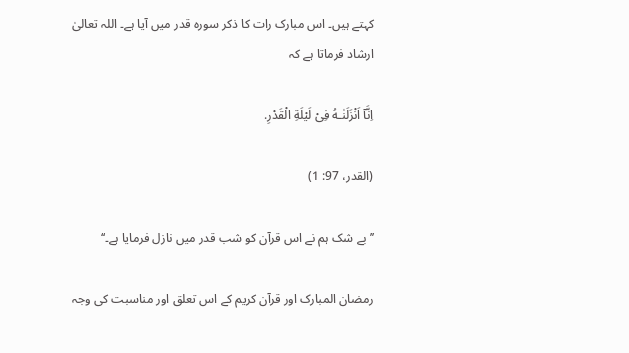کہتے ہیں۔ اس مبارک رات کا ذکر سورہ قدر میں آیا ہے۔ اللہ تعالیٰ ارشاد فرماتا ہے کہ

اِنَّآ اَنْزَلَنٰـهُ فِیْ لَیْلَةِ الْقَدْرِ.

(القدر، 97: 1)

’’بے شک ہم نے اس قرآن کو شب قدر میں نازل فرمایا ہے۔‘‘

رمضان المبارک اور قرآن کریم کے اس تعلق اور مناسبت کی وجہ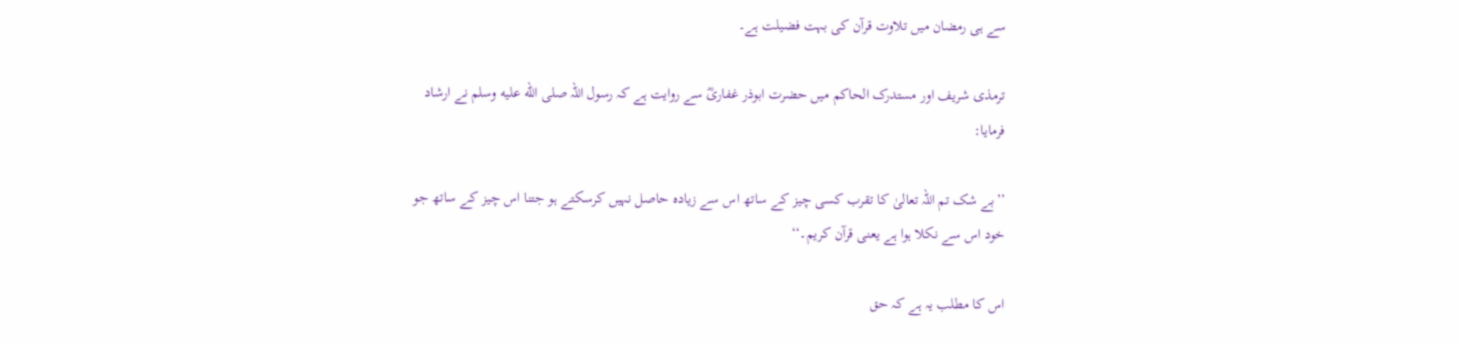سے ہی رمضان میں تلاوت قرآن کی بہت فضیلت ہے۔

ترمذی شریف اور مستدرک الحاکم میں حضرت ابوذر غفاریؓ سے روایت ہے کہ رسول اللہ صلى الله عليه وسلم نے ارشاد فرمایا:

’’بے شک تم اللہ تعالیٰ کا تقرب کسی چیز کے ساتھ اس سے زیادہ حاصل نہیں کرسکتے ہو جتنا اس چیز کے ساتھ جو خود اس سے نکلا ہوا ہے یعنی قرآن کریم۔‘‘

اس کا مطلب یہ ہے کہ حق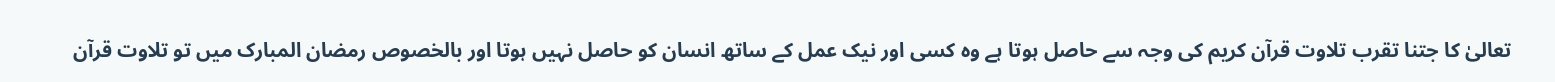تعالیٰ کا جتنا تقرب تلاوت قرآن کریم کی وجہ سے حاصل ہوتا ہے وہ کسی اور نیک عمل کے ساتھ انسان کو حاصل نہیں ہوتا اور بالخصوص رمضان المبارک میں تو تلاوت قرآن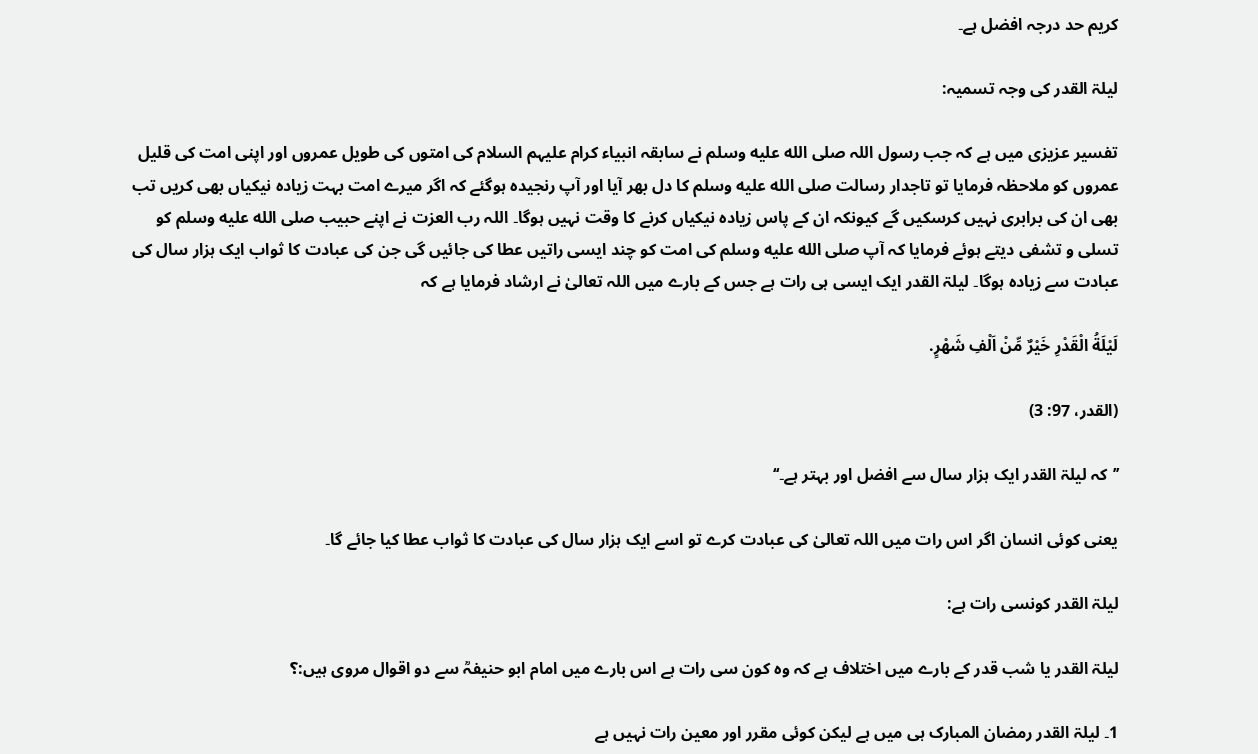کریم حد درجہ افضل ہے۔

لیلۃ القدر کی وجہ تسمیہ:

تفسیر عزیزی میں ہے کہ جب رسول اللہ صلى الله عليه وسلم نے سابقہ انبیاء کرام علیہم السلام کی امتوں کی طویل عمروں اور اپنی امت کی قلیل عمروں کو ملاحظہ فرمایا تو تاجدار رسالت صلى الله عليه وسلم کا دل بھر آیا اور آپ رنجیدہ ہوگئے کہ اگر میرے امت بہت زیادہ نیکیاں بھی کریں تب بھی ان کی برابری نہیں کرسکیں گے کیونکہ ان کے پاس زیادہ نیکیاں کرنے کا وقت نہیں ہوگا۔ اللہ رب العزت نے اپنے حبیب صلى الله عليه وسلم کو تسلی و تشفی دیتے ہوئے فرمایا کہ آپ صلى الله عليه وسلم کی امت کو چند ایسی راتیں عطا کی جائیں گی جن کی عبادت کا ثواب ایک ہزار سال کی عبادت سے زیادہ ہوگا۔ لیلۃ القدر ایک ایسی ہی رات ہے جس کے بارے میں اللہ تعالیٰ نے ارشاد فرمایا ہے کہ

لَیْلَةُ الْقَدْرِ خَیْرٌ مِّنْ اَلْفِ شَھْرٍ.

(القدر، 97: 3)

’’کہ لیلۃ القدر ایک ہزار سال سے افضل اور بہتر ہے۔‘‘

یعنی کوئی انسان اگر اس رات میں اللہ تعالیٰ کی عبادت کرے تو اسے ایک ہزار سال کی عبادت کا ثواب عطا کیا جائے گا۔

لیلۃ القدر کونسی رات ہے:

لیلۃ القدر یا شب قدر کے بارے میں اختلاف ہے کہ وہ کون سی رات ہے اس بارے میں امام ابو حنیفہؒ سے دو اقوال مروی ہیں:؟

1۔ لیلۃ القدر رمضان المبارک ہی میں ہے لیکن کوئی مقرر اور معین رات نہیں ہے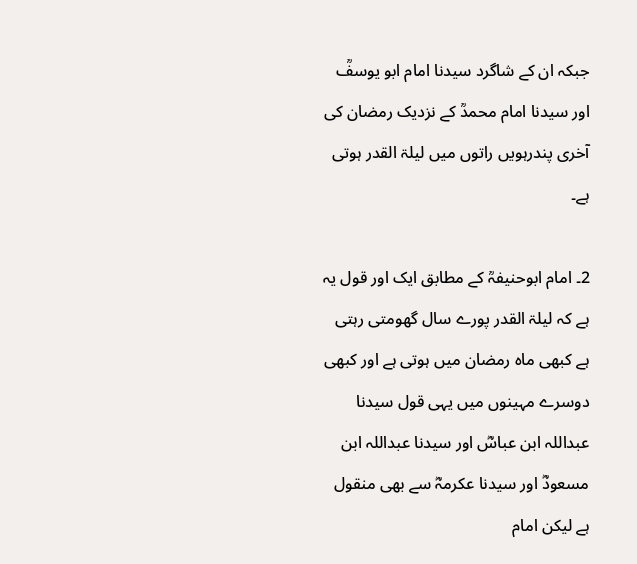جبکہ ان کے شاگرد سیدنا امام ابو یوسفؒ اور سیدنا امام محمدؒ کے نزدیک رمضان کی آخری پندرہویں راتوں میں لیلۃ القدر ہوتی ہے۔

2۔ امام ابوحنیفہؒ کے مطابق ایک اور قول یہ ہے کہ لیلۃ القدر پورے سال گھومتی رہتی ہے کبھی ماہ رمضان میں ہوتی ہے اور کبھی دوسرے مہینوں میں یہی قول سیدنا عبداللہ ابن عباسؓ اور سیدنا عبداللہ ابن مسعودؓ اور سیدنا عکرمہؓ سے بھی منقول ہے لیکن امام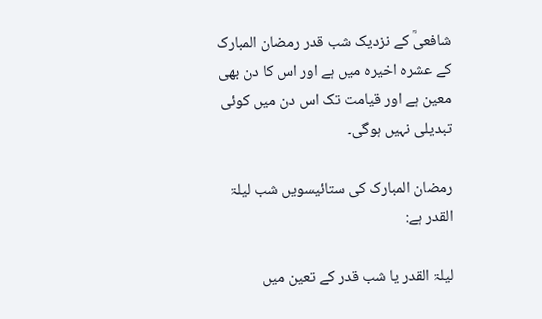شافعیؒ کے نزدیک شب قدر رمضان المبارک کے عشرہ اخیرہ میں ہے اور اس کا دن بھی معین ہے اور قیامت تک اس دن میں کوئی تبدیلی نہیں ہوگی۔

رمضان المبارک کی ستائیسویں شب لیلۃ القدر ہے:

لیلۃ القدر یا شب قدر کے تعین میں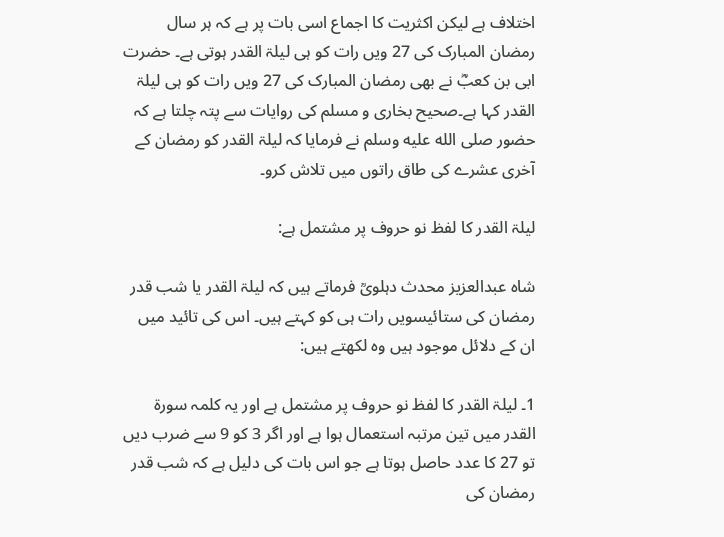اختلاف ہے لیکن اکثریت کا اجماع اسی بات پر ہے کہ ہر سال رمضان المبارک کی 27 ویں رات کو ہی لیلۃ القدر ہوتی ہے۔ حضرت ابی بن کعبؓ نے بھی رمضان المبارک کی 27 ویں رات کو ہی لیلۃ القدر کہا ہے۔صحیح بخاری و مسلم کی روایات سے پتہ چلتا ہے کہ حضور صلى الله عليه وسلم نے فرمایا کہ لیلۃ القدر کو رمضان کے آخری عشرے کی طاق راتوں میں تلاش کرو۔

لیلۃ القدر کا لفظ نو حروف پر مشتمل ہے:

شاہ عبدالعزیز محدث دہلویؒ فرماتے ہیں کہ لیلۃ القدر یا شب قدر رمضان کی ستائیسویں رات ہی کو کہتے ہیں۔ اس کی تائید میں ان کے دلائل موجود ہیں وہ لکھتے ہیں:

1۔ لیلۃ القدر کا لفظ نو حروف پر مشتمل ہے اور یہ کلمہ سورۃ القدر میں تین مرتبہ استعمال ہوا ہے اور اگر 3 کو 9 سے ضرب دیں تو 27 کا عدد حاصل ہوتا ہے جو اس بات کی دلیل ہے کہ شب قدر رمضان کی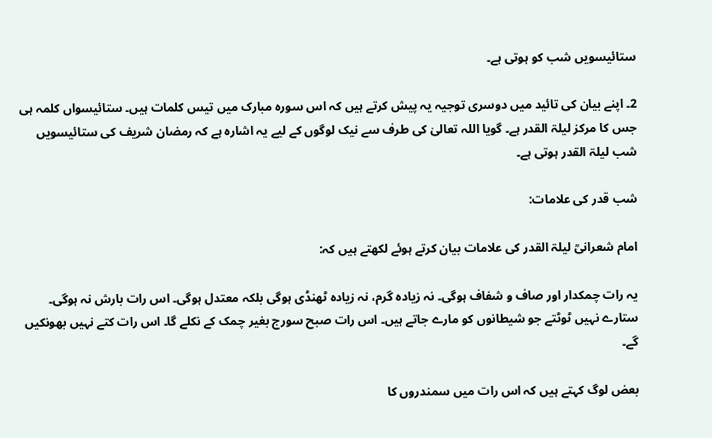ستائیسویں شب کو ہوتی ہے۔

2۔ اپنے بیان کی تائید میں دوسری توجیہ یہ پیش کرتے ہیں کہ اس سورہ مبارک میں تیس کلمات ہیں۔ ستائیسواں کلمہ ہی جس کا مرکز لیلۃ القدر ہے۔ گویا اللہ تعالیٰ کی طرف سے نیک لوگوں کے لیے یہ اشارہ ہے کہ رمضان شریف کی ستائیسویں شب لیلۃ القدر ہوتی ہے۔

شب قدر کی علامات:

امام شعرانیؒ لیلۃ القدر کی علامات بیان کرتے ہوئے لکھتے ہیں کہ:

یہ رات چمکدار اور صاف و شفاف ہوگی۔ نہ زیادہ گرم، نہ زیادہ ٹھنڈی ہوگی بلکہ معتدل ہوگی۔ اس رات بارش نہ ہوگی۔ ستارے نہیں ٹوٹتے جو شیطانوں کو مارے جاتے ہیں۔ اس رات صبح سورج بغیر چمک کے نکلے گا۔ اس رات کتے نہیں بھونکیں گے۔

بعض لوگ کہتے ہیں کہ اس رات میں سمندروں کا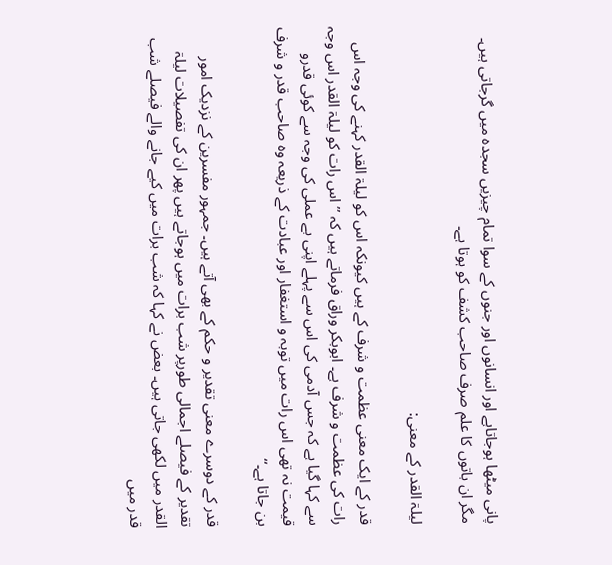پانی میٹھا ہوجاتاہے اور انسانوں اور جنوں کے سوا تمام چیزیں سجدہ میں گرجاتی ہیں۔ مگر ان باتوں کا علم صرف صاحب کشف کو ہوتا ہے۔

لیلۃ القدر کے معنی:

قدر کے ایک معنی عظمت و شرف کے ہیں کیونکہ اس کو لیلۃ القدر کہنے کی وجہ اس رات کی عظمت و شرف ہے۔ ابوبکر وراق فرماتے ہیں کہ ’’اس رات کو لیلۃ القدر اس وجہ سے کہا گیا ہے کہ جس آدمی کی اس سے پہلے اپنی بے عملی کی وجہ سے کوئی قدرو قیمت نہ تھی اس رات میں توبہ و استغفار اور عبادت کے ذریعہ وہ صاحب قدر و شرف بن جاتا ہے۔‘‘

قدر کے دوسرے معنی تقدیر و حکم کے بھی آتے ہیں۔ جمہور مفسرین کے نزدیک امور تقدیر کے فیصلے اجمالی طورپر شب برات میں ہوجاتے ہیں پھر ان کی تفصیلات لیلۃ القدر میں لکھی جاتی ہیں۔ بعض نے کہا کہ شب برات میں کیے جانے والے فیصلے شب قدر میں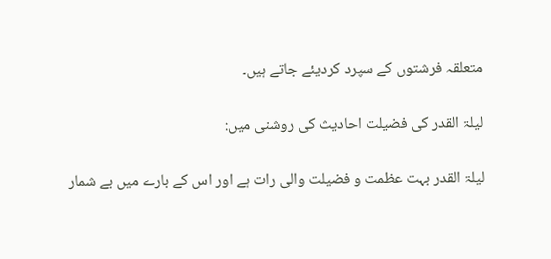متعلقہ فرشتوں کے سپرد کردیئے جاتے ہیں۔

لیلۃ القدر کی فضیلت احادیث کی روشنی میں:

لیلۃ القدر بہت عظمت و فضیلت والی رات ہے اور اس کے بارے میں بے شمار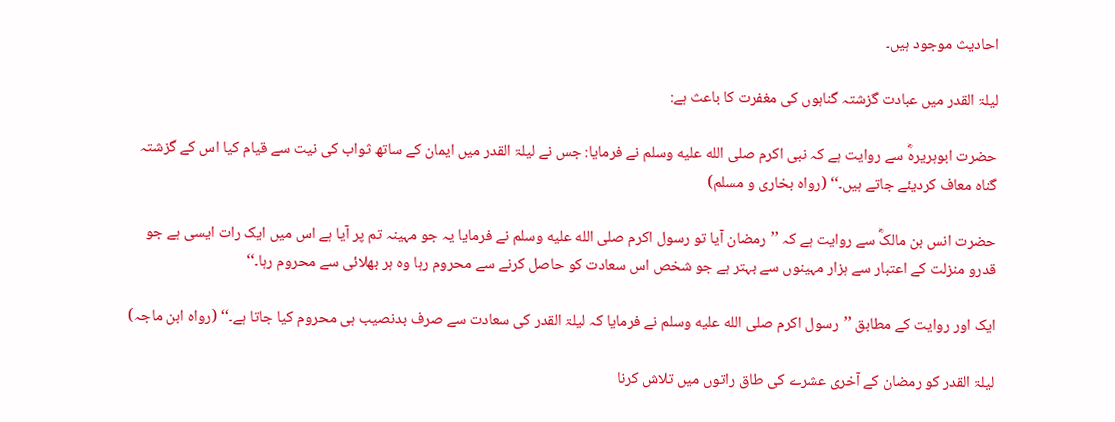احادیث موجود ہیں۔

لیلۃ القدر میں عبادت گزشتہ گناہوں کی مغفرت کا باعث ہے:

حضرت ابوہریرہؓ سے روایت ہے کہ نبی اکرم صلى الله عليه وسلم نے فرمایا: جس نے لیلۃ القدر میں ایمان کے ساتھ ثواب کی نیت سے قیام کیا اس کے گزشتہ گناہ معاف کردیئے جاتے ہیں۔‘‘ (رواہ بخاری و مسلم)

حضرت انس بن مالکؓ سے روایت ہے کہ ’’رمضان آیا تو رسول اکرم صلى الله عليه وسلم نے فرمایا یہ جو مہینہ تم پر آیا ہے اس میں ایک رات ایسی ہے جو قدرو منزلت کے اعتبار سے ہزار مہینوں سے بہتر ہے جو شخص اس سعادت کو حاصل کرنے سے محروم رہا وہ ہر بھلائی سے محروم رہا۔‘‘

ایک اور روایت کے مطابق ’’رسول اکرم صلى الله عليه وسلم نے فرمایا کہ لیلۃ القدر کی سعادت سے صرف بدنصیب ہی محروم کیا جاتا ہے۔‘‘ (رواہ ابن ماجہ)

لیلۃ القدر کو رمضان کے آخری عشرے کی طاق راتوں میں تلاش کرنا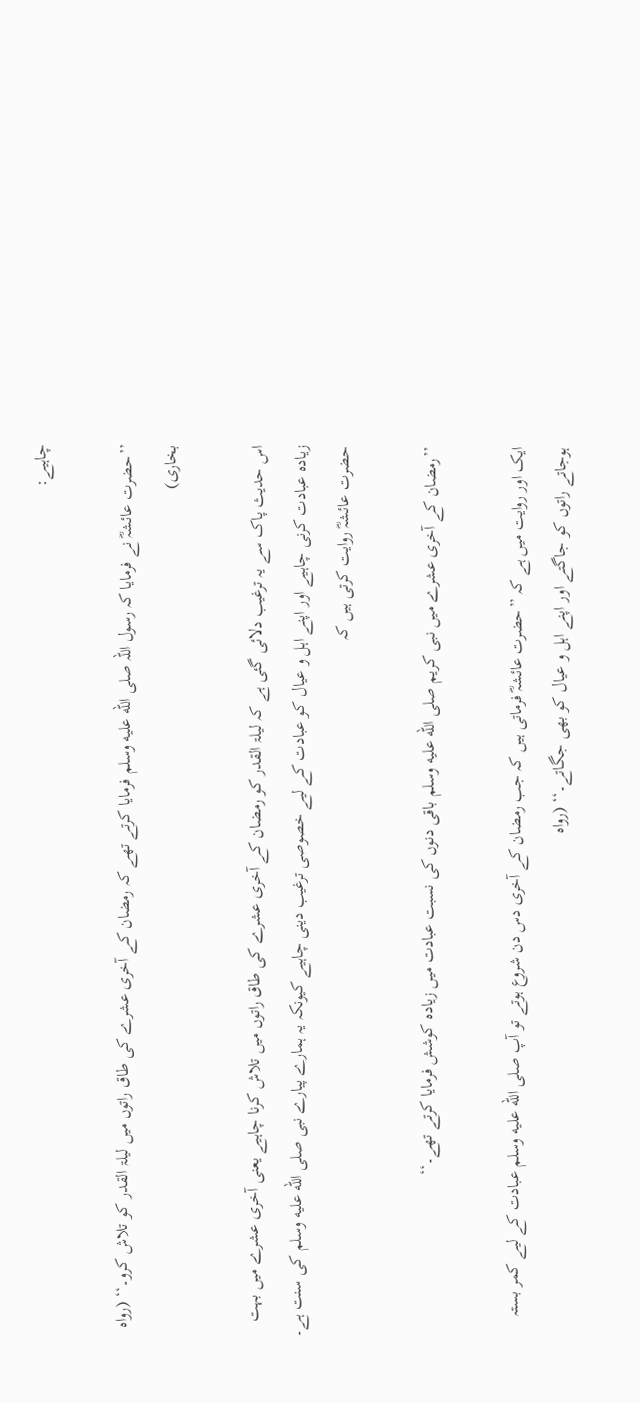چاہیے:

’’حضرت عائشہؓ نے فرمایا کہ رسول اللہ صلى الله عليه وسلم فرمایا کرتے تھے کہ رمضان کے آخری عشرے کی طاق راتوں میں لیلۃ القدر کو تلاش کرو۔‘‘ (رواہ بخاری)

اس حدیث پاک سے یہ ترغیب دلائی گئی ہے کہ لیلۃ القدر کو رمضان کے آخری عشرے کی طاق راتوں میں تلاش کرنا چاہیے یعنی آخری عشرے میں بہت زیادہ عبادت کرنی چاہیے اور اپنے اہل و عیال کو عبادت کے لیے خصوصی ترغیب دینی چاہیے کیونکہ یہ ہمارے پیارے نبی صلى الله عليه وسلم کی سنت ہے۔ حضرت عائشہؓ روایت کرتی ہیں کہ

’’رمضان کے آخری عشرے میں نبی کریم صلى الله عليه وسلم باقی دنوں کی نسبت عبادت میں زیادہ کوشش فرمایا کرتے تھے۔‘‘

ایک اور روایت میں ہے کہ ’’حضرت عائشہؓ فرماتی ہیں کہ جب رمضان کے آخری دس دن شروع ہوتے تو آپ صلى الله عليه وسلم عبادت کے لیے کمر بستہ ہوجاتے راتوں کو جاگتے اور اپنے اہل و عیال کو بھی جگاتے۔‘‘ (رواہ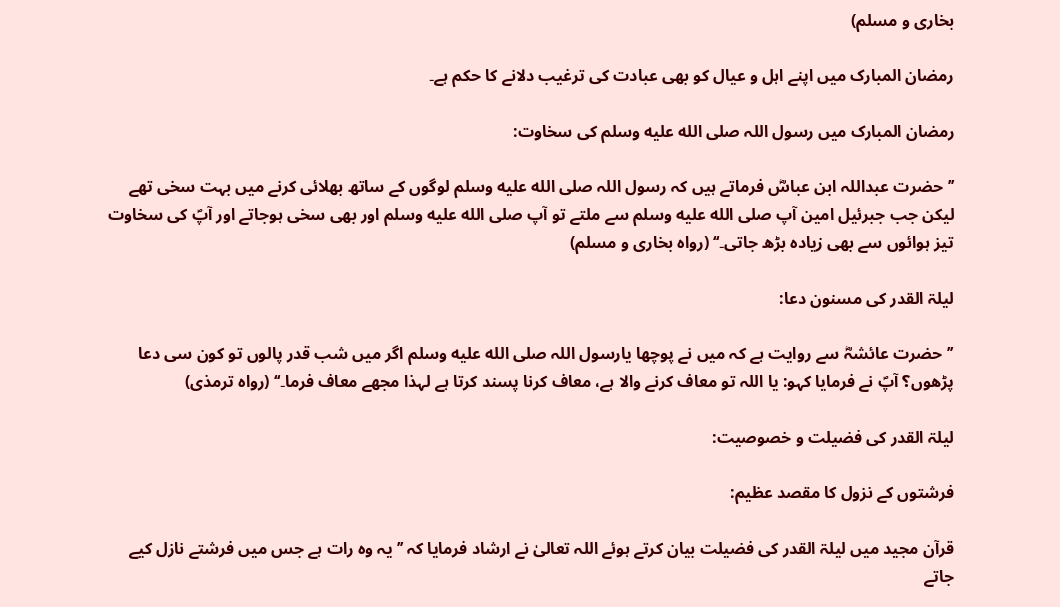بخاری و مسلم)

رمضان المبارک میں اپنے اہل و عیال کو بھی عبادت کی ترغیب دلانے کا حکم ہے۔

رمضان المبارک میں رسول اللہ صلى الله عليه وسلم کی سخاوت:

’’حضرت عبداللہ ابن عباسؓ فرماتے ہیں کہ رسول اللہ صلى الله عليه وسلم لوگوں کے ساتھ بھلائی کرنے میں بہت سخی تھے لیکن جب جبرئیل امین آپ صلى الله عليه وسلم سے ملتے تو آپ صلى الله عليه وسلم اور بھی سخی ہوجاتے اور آپؐ کی سخاوت تیز ہوائوں سے بھی زیادہ بڑھ جاتی۔‘‘ (رواہ بخاری و مسلم)

لیلۃ القدر کی مسنون دعا:

’’حضرت عائشہؓ سے روایت ہے کہ میں نے پوچھا یارسول اللہ صلى الله عليه وسلم اگر میں شب قدر پالوں تو کون سی دعا پڑھوں؟ آپؐ نے فرمایا کہو: یا اللہ تو معاف کرنے والا ہے، معاف کرنا پسند کرتا ہے لہذا مجھے معاف فرما۔‘‘ (رواہ ترمذی)

لیلۃ القدر کی فضیلت و خصوصیت:

فرشتوں کے نزول کا مقصد عظیم:

قرآن مجید میں لیلۃ القدر کی فضیلت بیان کرتے ہوئے اللہ تعالیٰ نے ارشاد فرمایا کہ ’’یہ وہ رات ہے جس میں فرشتے نازل کیے جاتے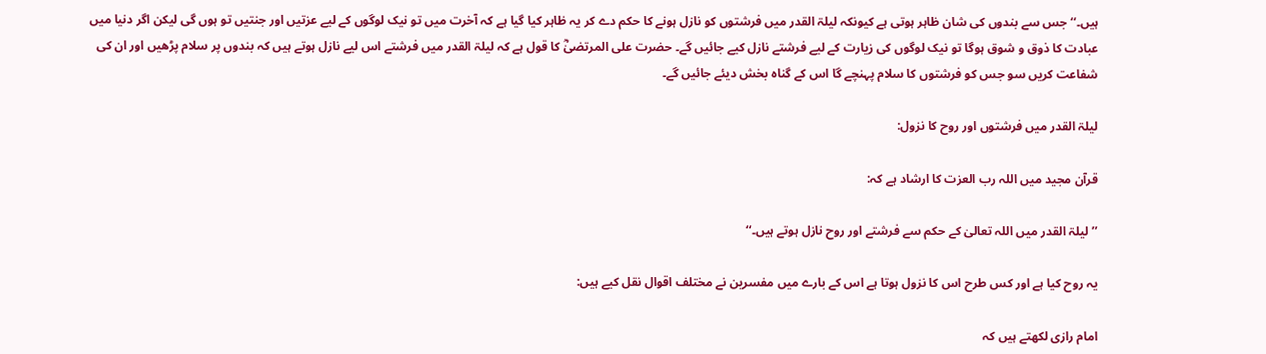ہیں۔‘‘ جس سے بندوں کی شان ظاہر ہوتی ہے کیونکہ لیلۃ القدر میں فرشتوں کو نازل ہونے کا حکم دے کر یہ ظاہر کیا گیا ہے کہ آخرت میں تو نیک لوگوں کے لیے عزتیں اور جنتیں تو ہوں گی لیکن اگر دنیا میں عبادت کا ذوق و شوق ہوگا تو نیک لوگوں کی زیارت کے لیے فرشتے نازل کیے جائیں گے۔ حضرت علی المرتضیٰؓ کا قول ہے کہ لیلۃ القدر میں فرشتے اس لیے نازل ہوتے ہیں کہ بندوں پر سلام پڑھیں اور ان کی شفاعت کریں سو جس کو فرشتوں کا سلام پہنچے گا اس کے گناہ بخش دیئے جائیں گے۔

لیلۃ القدر میں فرشتوں اور روح کا نزول:

قرآن مجید میں اللہ رب العزت کا ارشاد ہے کہ:

’’لیلۃ القدر میں اللہ تعالیٰ کے حکم سے فرشتے اور روح نازل ہوتے ہیں۔‘‘

یہ روح کیا ہے اور کس طرح اس کا نزول ہوتا ہے اس کے بارے میں مفسرین نے مختلف اقوال نقل کیے ہیں:

امام رازی لکھتے ہیں کہ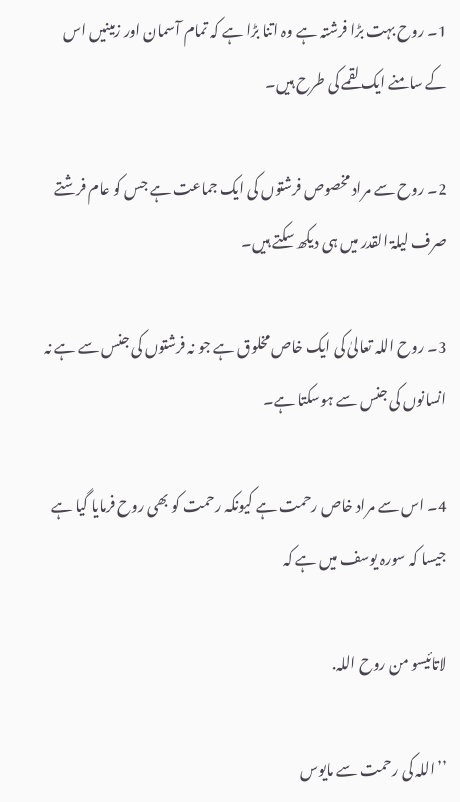1۔ روح بہت بڑا فرشتہ ہے وہ اتنا بڑا ہے کہ تمام آسمان اور زمینیں اس کے سامنے ایک لقمے کی طرح ہیں۔

2۔ روح سے مراد مخصوص فرشتوں کی ایک جماعت ہے جس کو عام فرشتے صرف لیلۃ القدر میں ہی دیکھ سکتے ہیں۔

3۔ روح اللہ تعالیٰ کی ایک خاص مخلوق ہے جو نہ فرشتوں کی جنس سے ہے نہ انسانوں کی جنس سے ہوسکتا ہے۔

4۔ اس سے مراد خاص رحمت ہے کیونکہ رحمت کو بھی روح فرمایا گیا ہے جیسا کہ سورہ یوسف میں ہے کہ

لاتائیسو من روح اللہ.

’’اللہ کی رحمت سے مایوس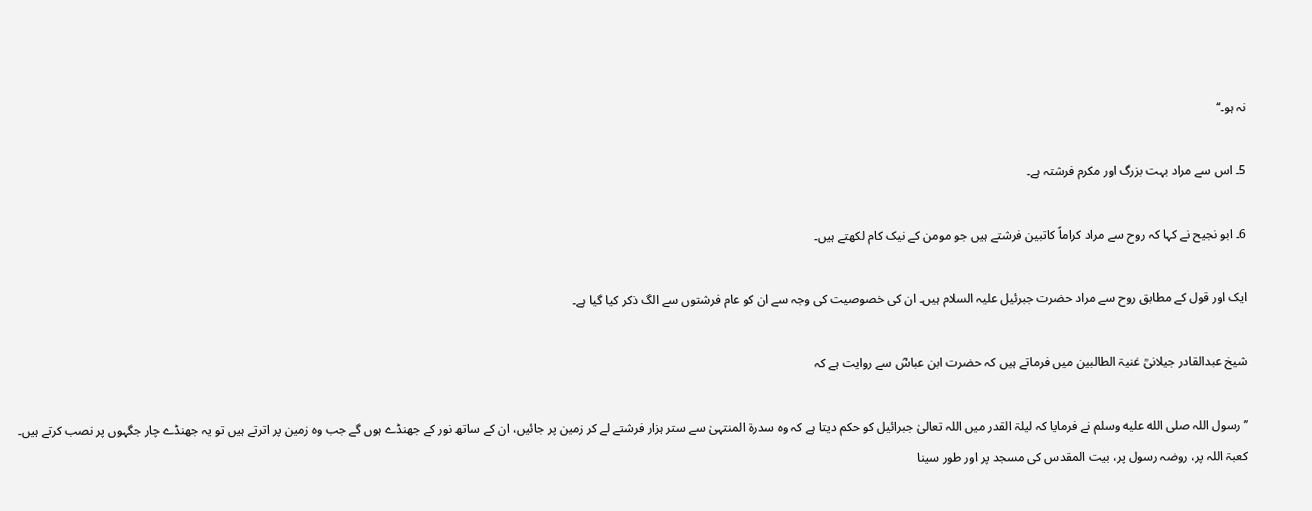نہ ہو۔‘‘

5۔ اس سے مراد بہت بزرگ اور مکرم فرشتہ ہے۔

6۔ ابو نجیح نے کہا کہ روح سے مراد کراماً کاتبین فرشتے ہیں جو مومن کے نیک کام لکھتے ہیں۔

ایک اور قول کے مطابق روح سے مراد حضرت جبرئیل علیہ السلام ہیں۔ ان کی خصوصیت کی وجہ سے ان کو عام فرشتوں سے الگ ذکر کیا گیا ہے۔

شیخ عبدالقادر جیلانیؒ غنیۃ الطالبین میں فرماتے ہیں کہ حضرت ابن عباسؓ سے روایت ہے کہ

’’رسول اللہ صلى الله عليه وسلم نے فرمایا کہ لیلۃ القدر میں اللہ تعالیٰ جبرائیل کو حکم دیتا ہے کہ وہ سدرۃ المنتہیٰ سے ستر ہزار فرشتے لے کر زمین پر جائیں، ان کے ساتھ نور کے جھنڈے ہوں گے جب وہ زمین پر اترتے ہیں تو یہ جھنڈے چار جگہوں پر نصب کرتے ہیں۔ کعبۃ اللہ پر، روضہ رسول پر، بیت المقدس کی مسجد پر اور طور سینا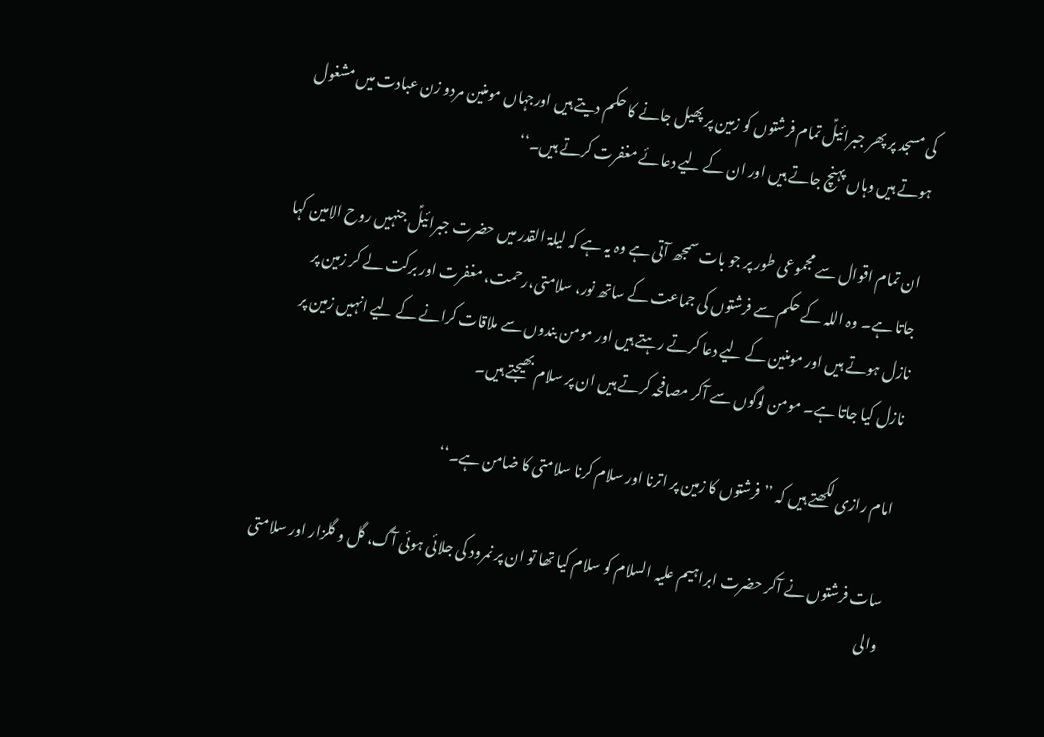کی مسجد پر پھر جبرائیلؑ تمام فرشتوں کو زمین پر پھیل جانے کا حکم دیتے ہیں اورجہاں مومنین مردو زن عبادت میں مشغول ہوتے ہیں وہاں پہنچ جاتے ہیں اور ان کے لیے دعائے مغفرت کرتے ہیں۔‘‘

ان تمام اقوال سے مجموعی طور پر جو بات سمجھ آتی ہے وہ یہ ہے کہ لیلۃ القدر میں حضرت جبرائیلؑ جنہیں روح الامین کہا جاتا ہے۔ وہ اللہ کے حکم سے فرشتوں کی جماعت کے ساتھ نور، سلامتی،رحمت، مغفرت اور برکت لے کر زمین پر نازل ہوتے ہیں اور مومنین کے لیے دعا کرتے رہتے ہیں اور مومن بندوں سے ملاقات کرانے کے لیے انہیں زمین پر نازل کیا جاتا ہے۔ مومن لوگوں سے آکر مصافحہ کرتے ہیں ان پر سلام بھیجتے ہیں۔

امام رازی لکھتے ہیں کہ ’’فرشتوں کا زمین پر اترنا اور سلام کرنا سلامتی کا ضامن ہے۔‘‘

سات فرشتوں نے آکر حضرت ابراہیم علیہ السلام کو سلام کیا تھا تو ان پر نمرود کی جلائی ہوئی آگ، گل و گلزار اور سلامتی والی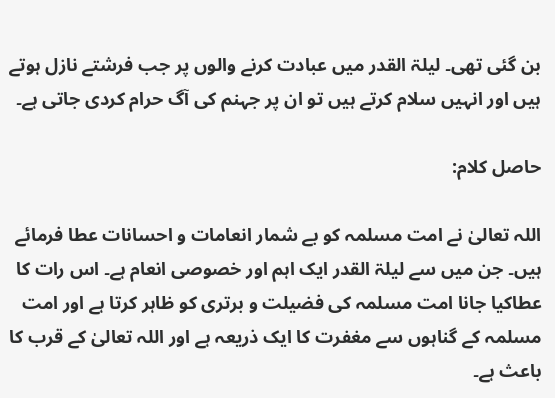بن گئی تھی۔ لیلۃ القدر میں عبادت کرنے والوں پر جب فرشتے نازل ہوتے ہیں اور انہیں سلام کرتے ہیں تو ان پر جہنم کی آگ حرام کردی جاتی ہے۔

حاصل کلام:

اللہ تعالیٰ نے امت مسلمہ کو بے شمار انعامات و احسانات عطا فرمائے ہیں۔ جن میں سے لیلۃ القدر ایک اہم اور خصوصی انعام ہے۔ اس رات کا عطاکیا جانا امت مسلمہ کی فضیلت و برتری کو ظاہر کرتا ہے اور امت مسلمہ کے گناہوں سے مغفرت کا ایک ذریعہ ہے اور اللہ تعالیٰ کے قرب کا باعث ہے۔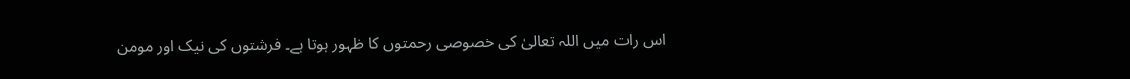اس رات میں اللہ تعالیٰ کی خصوصی رحمتوں کا ظہور ہوتا ہے۔ فرشتوں کی نیک اور مومن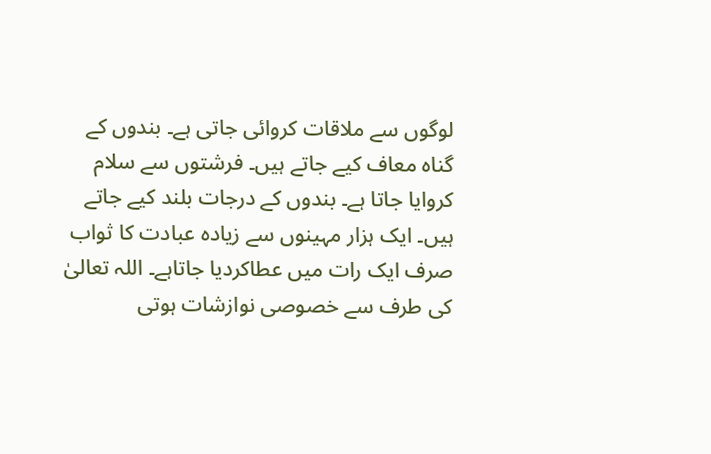لوگوں سے ملاقات کروائی جاتی ہے۔ بندوں کے گناہ معاف کیے جاتے ہیں۔ فرشتوں سے سلام کروایا جاتا ہے۔ بندوں کے درجات بلند کیے جاتے ہیں۔ ایک ہزار مہینوں سے زیادہ عبادت کا ثواب صرف ایک رات میں عطاکردیا جاتاہے۔ اللہ تعالیٰ کی طرف سے خصوصی نوازشات ہوتی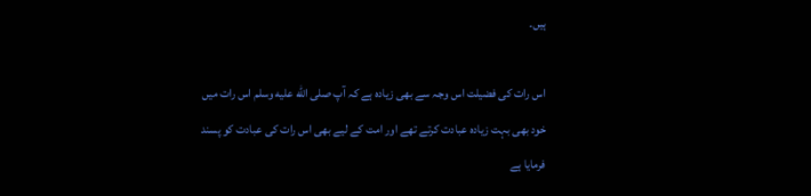ہیں۔

اس رات کی فضیلت اس وجہ سے بھی زیادہ ہے کہ آپ صلى الله عليه وسلم اس رات میں خود بھی بہت زیادہ عبادت کرتے تھے اور امت کے لیے بھی اس رات کی عبادت کو پسند فرمایا ہے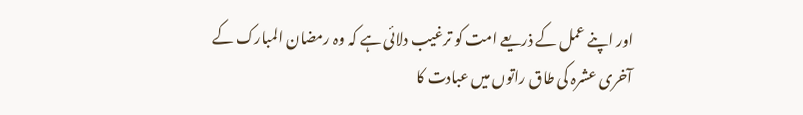اور اپنے عمل کے ذریعے امت کو ترغیب دلائی ہے کہ وہ رمضان المبارک کے آخری عشرہ کی طاق راتوں میں عبادت کا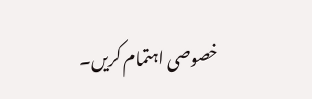خصوصی اہتمام کریں۔